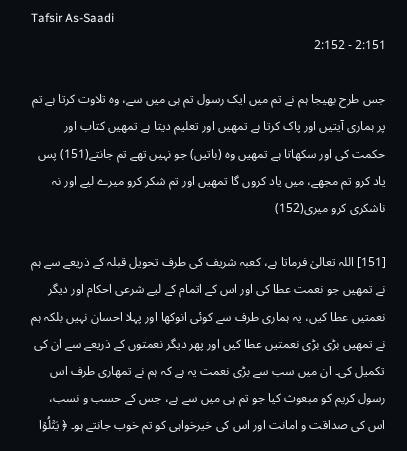Tafsir As-Saadi
2:151 - 2:152

جس طرح بھیجا ہم نے تم میں ایک رسول تم ہی میں سے، وہ تلاوت کرتا ہے تم پر ہماری آیتیں اور پاک کرتا ہے تمھیں اور تعلیم دیتا ہے تمھیں کتاب اور حکمت کی اور سکھاتا ہے تمھیں وہ (باتیں) جو نہیں تھے تم جانتے(151) پس یاد کرو تم مجھے، میں یاد کروں گا تمھیں اور تم شکر کرو میرے لیے اور نہ ناشکری کرو میری(152)

[151] اللہ تعالیٰ فرماتا ہے، کعبہ شریف کی طرف تحویل قبلہ کے ذریعے سے ہم نے تمھیں جو نعمت عطا کی اور اس کے اتمام کے لیے شرعی احکام اور دیگر نعمتیں عطا کیں، یہ ہماری طرف سے کوئی انوکھا اور پہلا احسان نہیں بلکہ ہم نے تمھیں بڑی بڑی نعمتیں عطا کیں اور پھر دیگر نعمتوں کے ذریعے سے ان کی تکمیل کی۔ ان میں سب سے بڑی نعمت یہ ہے کہ ہم نے تمھاری طرف اس رسول کریم کو مبعوث کیا جو تم ہی میں سے ہے، جس کے حسب و نسب، اس کی صداقت و امانت اور اس کی خیرخواہی کو تم خوب جانتے ہو۔ ﴿ يَتۡلُوۡا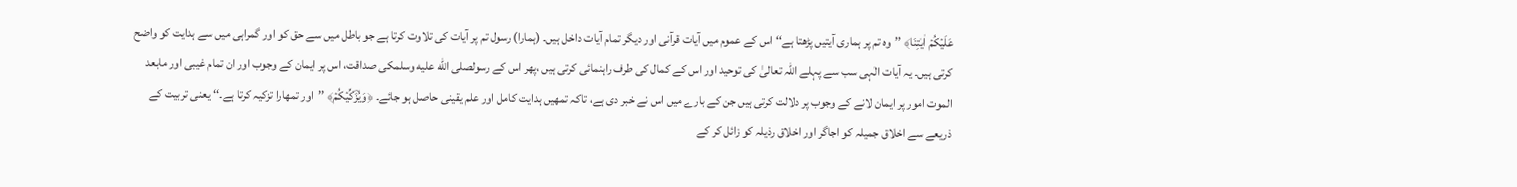عَلَيۡكُمۡ اٰيٰتِنَا﴾ ’’وہ تم پر ہماری آیتیں پڑھتا ہے‘‘ اس کے عموم میں آیات قرآنی اور دیگر تمام آیات داخل ہیں۔ (ہمارا) رسول تم پر آیات کی تلاوت کرتا ہے جو باطل میں سے حق کو اور گمراہی میں سے ہدایت کو واضح کرتی ہیں۔ یہ آیات الٰہی سب سے پہلے اللہ تعالیٰ کی توحید اور اس کے کمال کی طرف راہنمائی کرتی ہیں ،پھر اس کے رسولصلى الله عليه وسلمکی صداقت، اس پر ایمان کے وجوب اور ان تمام غیبی اور مابعد الموت امور پر ایمان لانے کے وجوب پر دلالت کرتی ہیں جن کے بارے میں اس نے خبر دی ہے، تاکہ تمھیں ہدایت کامل اور علم یقینی حاصل ہو جائے۔ ﴿وَيُزَؔكِّيۡكُمۡ﴾ ’’اور تمھارا تزکیہ کرتا ہے۔‘‘ یعنی تربیت کے ذریعے سے اخلاق جمیلہ کو اجاگر اور اخلاق رذیلہ کو زائل کر کے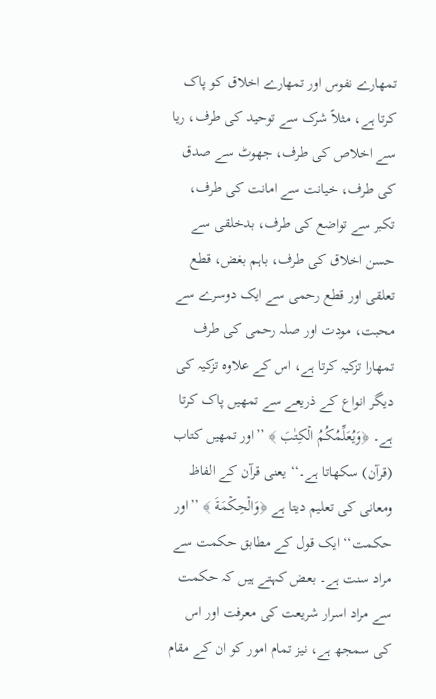تمھارے نفوس اور تمھارے اخلاق کو پاک کرتا ہے، مثلاً شرک سے توحید کی طرف، ریا سے اخلاص کی طرف، جھوٹ سے صدق کی طرف، خیانت سے امانت کی طرف، تکبر سے تواضع کی طرف، بدخلقی سے حسن اخلاق کی طرف، باہم بغض، قطع تعلقی اور قطع رحمی سے ایک دوسرے سے محبت، مودت اور صلہ رحمی کی طرف تمھارا تزکیہ کرتا ہے، اس کے علاوہ تزکیہ کی دیگر انواع کے ذریعے سے تمھیں پاک کرتا ہے۔ ﴿وَيُعَلِّمُكُمُ الۡكِتٰبَ ﴾ ’’اور تمھیں کتاب (قرآن) سکھاتا ہے۔‘‘ یعنی قرآن کے الفاظ ومعانی کی تعلیم دیتا ہے ﴿وَالۡحِكۡمَةَ ﴾ ’’اور حکمت‘‘ ایک قول کے مطابق حکمت سے مراد سنت ہے۔ بعض کہتے ہیں کہ حکمت سے مراد اسرار شریعت کی معرفت اور اس کی سمجھ ہے، نیز تمام امور کو ان کے مقام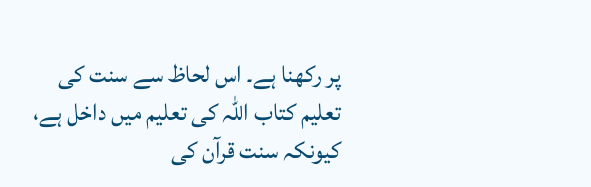پر رکھنا ہے۔ اس لحاظ سے سنت کی تعلیم کتاب اللہ کی تعلیم میں داخل ہے، کیونکہ سنت قرآن کی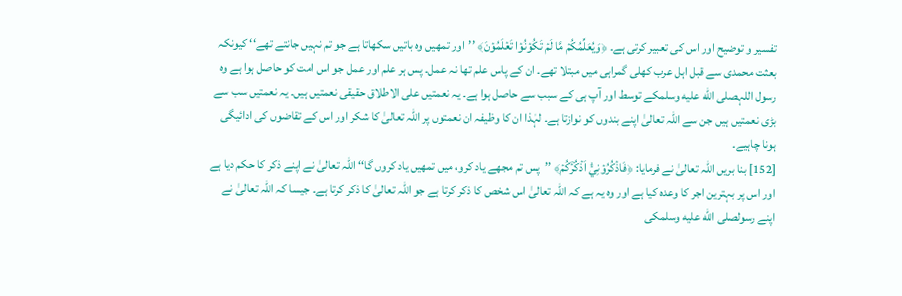تفسیر و توضیح اور اس کی تعبیر کرتی ہے۔ ﴿وَيُعَلِّمُكُمۡ مَّا لَمۡ تَكُوۡنُوۡا تَعۡلَمُوۡنَ﴾ ’’اور تمھیں وہ باتیں سکھاتا ہے جو تم نہیں جانتے تھے‘‘ کیونکہ بعثت محمدی سے قبل اہل عرب کھلی گمراہی میں مبتلا تھے۔ ان کے پاس علم تھا نہ عمل۔ پس ہر علم اور عمل جو اس امت کو حاصل ہوا ہے وہ رسول اللہصلى الله عليه وسلمکے توسط اور آپ ہی کے سبب سے حاصل ہوا ہے۔ یہ نعمتیں علی الاطلاق حقیقی نعمتیں ہیں۔ یہ نعمتیں سب سے بڑی نعمتیں ہیں جن سے اللہ تعالیٰ اپنے بندوں کو نوازتا ہے۔ لہٰذا ان کا وظیفہ ان نعمتوں پر اللہ تعالیٰ کا شکر اور اس کے تقاضوں کی ادائیگی ہونا چاہیے۔
[152] بنا بریں اللہ تعالیٰ نے فرمایا: ﴿فَاذۡكُرُوۡنِيۡۤ۠ اَذۡكُرۡؔكُمۡ﴾ ’’پس تم مجھے یاد کرو، میں تمھیں یاد کروں گا‘‘ اللہ تعالیٰ نے اپنے ذکر کا حکم دیا ہے اور اس پر بہترین اجر کا وعدہ کیا ہے اور وہ یہ ہے کہ اللہ تعالیٰ اس شخص کا ذکر کرتا ہے جو اللہ تعالیٰ کا ذکر کرتا ہے۔ جیسا کہ اللہ تعالیٰ نے اپنے رسولصلى الله عليه وسلمکی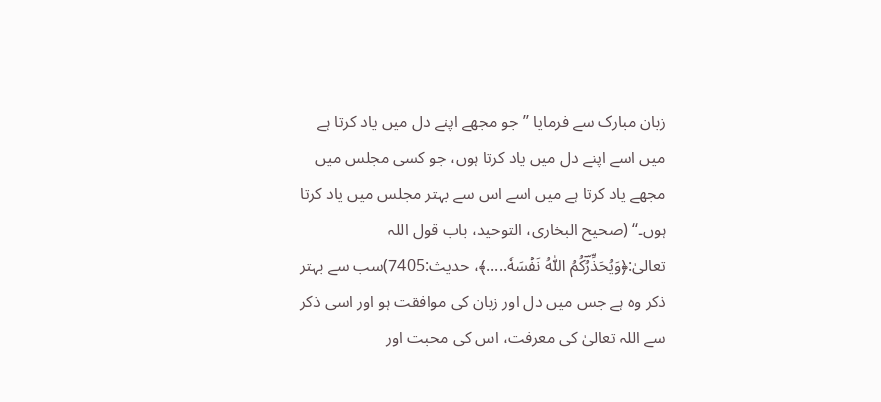زبان مبارک سے فرمایا ’’جو مجھے اپنے دل میں یاد کرتا ہے میں اسے اپنے دل میں یاد کرتا ہوں، جو کسی مجلس میں مجھے یاد کرتا ہے میں اسے اس سے بہتر مجلس میں یاد کرتا ہوں۔‘‘ (صحیح البخاری، التوحید، باب قول اللہ تعالیٰ:﴿وَيُحَذِّرُؔكُمُ اللّٰهُ نَفۡسَهٗ.....﴾، حديث:7405)سب سے بہتر ذکر وہ ہے جس میں دل اور زبان کی موافقت ہو اور اسی ذکر سے اللہ تعالیٰ کی معرفت، اس کی محبت اور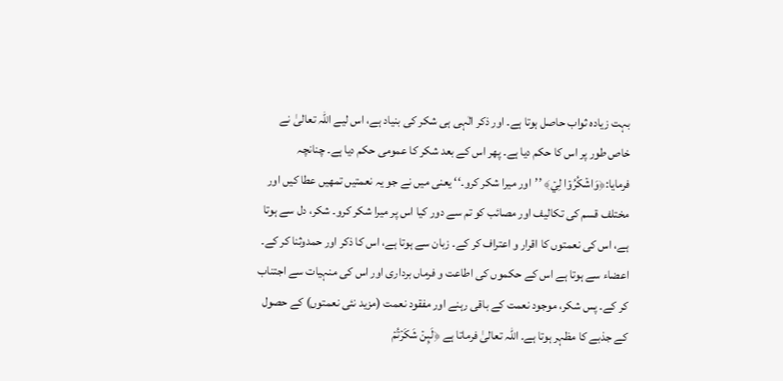بہت زیادہ ثواب حاصل ہوتا ہے۔ اور ذکر الٰہی ہی شکر کی بنیاد ہے، اس لیے اللہ تعالیٰ نے خاص طور پر اس کا حکم دیا ہے۔ پھر اس کے بعد شکر کا عمومی حکم دیا ہے۔ چنانچہ فرمایا:﴿وَاشۡكُرُوۡا لِيۡ﴾ ’’اور میرا شکر کرو۔‘‘ یعنی میں نے جو یہ نعمتیں تمھیں عطا کیں اور مختلف قسم کی تکالیف اور مصائب کو تم سے دور کیا اس پر میرا شکر کرو۔ شکر، دل سے ہوتا ہے، اس کی نعمتوں کا اقرار و اعتراف کر کے۔ زبان سے ہوتا ہے، اس کا ذکر اور حمدوثنا کر کے۔ اعضاء سے ہوتا ہے اس کے حکموں کی اطاعت و فرماں برداری اور اس کی منہیات سے اجتناب کر کے۔ پس شکر، موجود نعمت کے باقی رہنے اور مفقود نعمت (مزید نئی نعمتوں) کے حصول کے جذبے کا مظہر ہوتا ہے۔ اللہ تعالیٰ فرماتا ہے ﴿لَىِٕنۡ شَكَرۡتُمۡ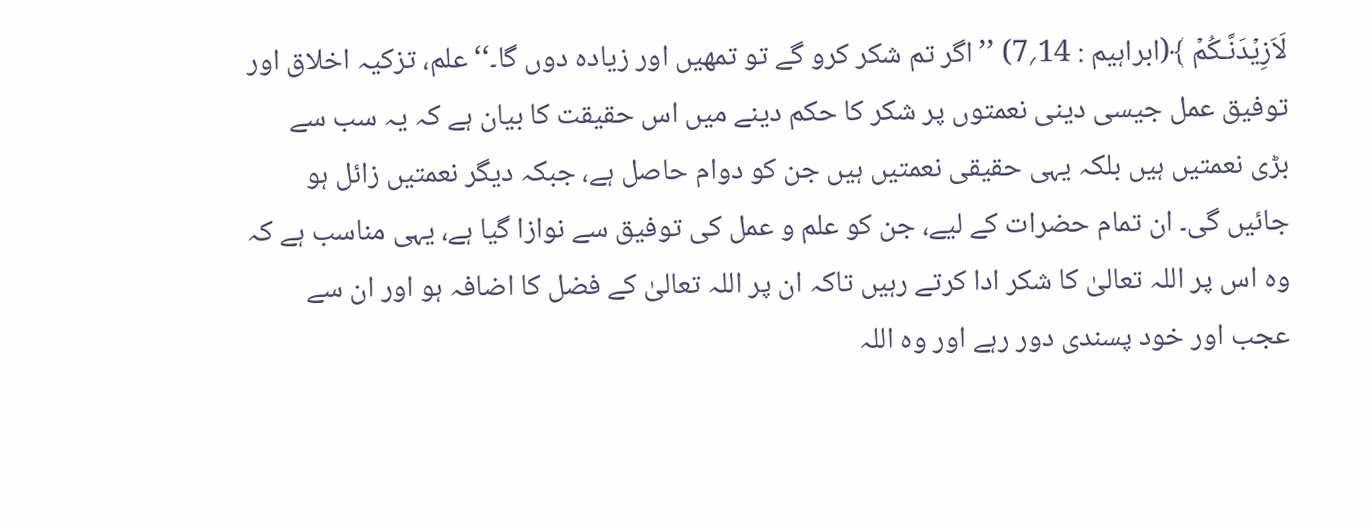لَاَزِيۡدَنَّـكُمۡ ﴾(ابراہیم : 14؍7) ’’اگر تم شکر کرو گے تو تمھیں اور زیادہ دوں گا۔‘‘ علم، تزکیہ اخلاق اور توفیق عمل جیسی دینی نعمتوں پر شکر کا حکم دینے میں اس حقیقت کا بیان ہے کہ یہ سب سے بڑی نعمتیں ہیں بلکہ یہی حقیقی نعمتیں ہیں جن کو دوام حاصل ہے، جبکہ دیگر نعمتیں زائل ہو جائیں گی۔ ان تمام حضرات کے لیے، جن کو علم و عمل کی توفیق سے نوازا گیا ہے، یہی مناسب ہے کہ وہ اس پر اللہ تعالیٰ کا شکر ادا کرتے رہیں تاکہ ان پر اللہ تعالیٰ کے فضل کا اضافہ ہو اور ان سے عجب اور خود پسندی دور رہے اور وہ اللہ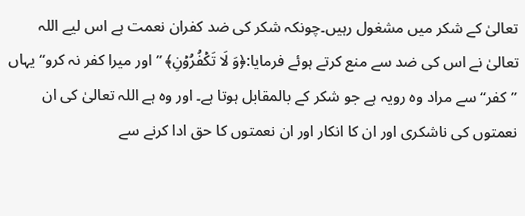تعالیٰ کے شکر میں مشغول رہیں۔چونکہ شکر کی ضد کفران نعمت ہے اس لیے اللہ تعالیٰ نے اس کی ضد سے منع کرتے ہوئے فرمایا:﴿وَ لَا تَكۡفُرُوۡنِ﴾ ’’اور میرا کفر نہ کرو‘‘ یہاں ’’کفر‘‘ سے مراد وہ رویہ ہے جو شکر کے بالمقابل ہوتا ہے۔ اور وہ ہے اللہ تعالیٰ کی ان نعمتوں کی ناشکری اور ان کا انکار اور ان نعمتوں کا حق ادا کرنے سے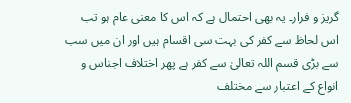گریز و فرار۔ یہ بھی احتمال ہے کہ اس کا معنی عام ہو تب اس لحاظ سے کفر کی بہت سی اقسام ہیں اور ان میں سب سے بڑی قسم اللہ تعالیٰ سے کفر ہے پھر اختلاف اجناس و انواع کے اعتبار سے مختلف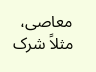معاصی، مثلاً شرک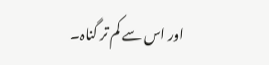اور اس سے کم تر گناہ۔